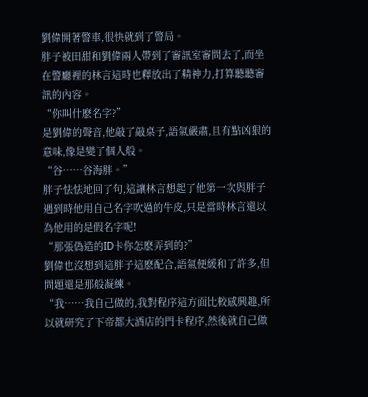劉偉開著警車,很快就到了警局。
胖子被田甜和劉偉兩人帶到了審訊室審問去了,而坐在警廳裡的林言這時也釋放出了精神力,打算聽聽審訊的內容。
“你叫什麽名字?”
是劉偉的聲音,他敲了敲桌子,語氣嚴肅,且有點凶狠的意味,像是變了個人般。
“谷……谷海胖。”
胖子怯怯地回了句,這讓林言想起了他第一次與胖子遇到時他用自己名字吹過的牛皮,只是當時林言還以為他用的是假名字呢!
“那張偽造的ID卡你怎麽弄到的?”
劉偉也沒想到這胖子這麽配合,語氣便緩和了許多,但問題還是那般凝練。
“我……我自己做的,我對程序這方面比較感興趣,所以就研究了下帝都大酒店的門卡程序,然後就自己做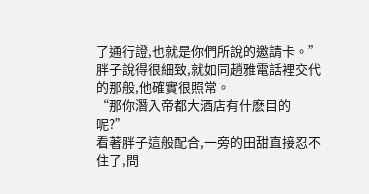了通行證,也就是你們所說的邀請卡。”
胖子說得很細致,就如同趙雅電話裡交代的那般,他確實很照常。
“那你潛入帝都大酒店有什麽目的呢?”
看著胖子這般配合,一旁的田甜直接忍不住了,問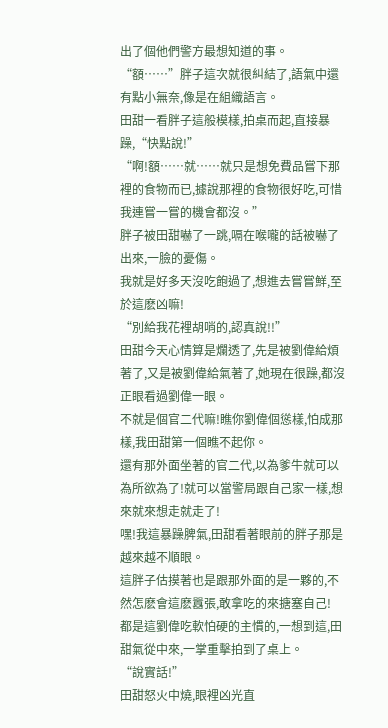出了個他們警方最想知道的事。
“額……”胖子這次就很糾結了,語氣中還有點小無奈,像是在組織語言。
田甜一看胖子這般模樣,拍桌而起,直接暴躁,“快點說!”
“啊!額……就……就只是想免費品嘗下那裡的食物而已,據說那裡的食物很好吃,可惜我連嘗一嘗的機會都沒。”
胖子被田甜嚇了一跳,嗝在喉嚨的話被嚇了出來,一臉的憂傷。
我就是好多天沒吃飽過了,想進去嘗嘗鮮,至於這麽凶嘛!
“別給我花裡胡哨的,認真說!!”
田甜今天心情算是爛透了,先是被劉偉給煩著了,又是被劉偉給氣著了,她現在很躁,都沒正眼看過劉偉一眼。
不就是個官二代嘛!瞧你劉偉個慫樣,怕成那樣,我田甜第一個瞧不起你。
還有那外面坐著的官二代,以為爹牛就可以為所欲為了!就可以當警局跟自己家一樣,想來就來想走就走了!
嘿!我這暴躁脾氣,田甜看著眼前的胖子那是越來越不順眼。
這胖子估摸著也是跟那外面的是一夥的,不然怎麽會這麽囂張,敢拿吃的來搪塞自己!
都是這劉偉吃軟怕硬的主慣的,一想到這,田甜氣從中來,一掌重擊拍到了桌上。
“說實話!”
田甜怒火中燒,眼裡凶光直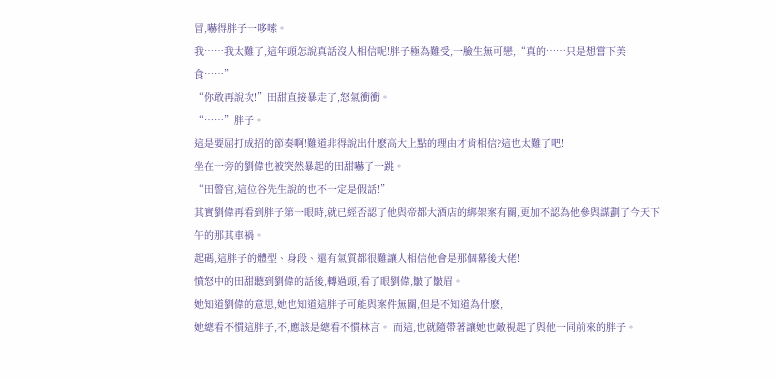冒,嚇得胖子一哆嗦。
我……我太難了,這年頭怎說真話沒人相信呢!胖子極為難受,一臉生無可戀,“真的……只是想嘗下美食……”
“你敢再說次!”田甜直接暴走了,怒氣衝衝。
“……”胖子。
這是要屈打成招的節奏啊!難道非得說出什麽高大上點的理由才肯相信?這也太難了吧!
坐在一旁的劉偉也被突然暴起的田甜嚇了一跳。
“田警官,這位谷先生說的也不一定是假話!”
其實劉偉再看到胖子第一眼時,就已經否認了他與帝都大酒店的綁架案有關,更加不認為他參與謀劃了今天下午的那其車禍。
起碼,這胖子的體型、身段、還有氣質都很難讓人相信他會是那個幕後大佬!
憤怒中的田甜聽到劉偉的話後,轉過頭,看了眼劉偉,皺了皺眉。
她知道劉偉的意思,她也知道這胖子可能與案件無關,但是不知道為什麽,
她總看不慣這胖子,不,應該是總看不慣林言。 而這,也就隨帶著讓她也敵視起了與他一同前來的胖子。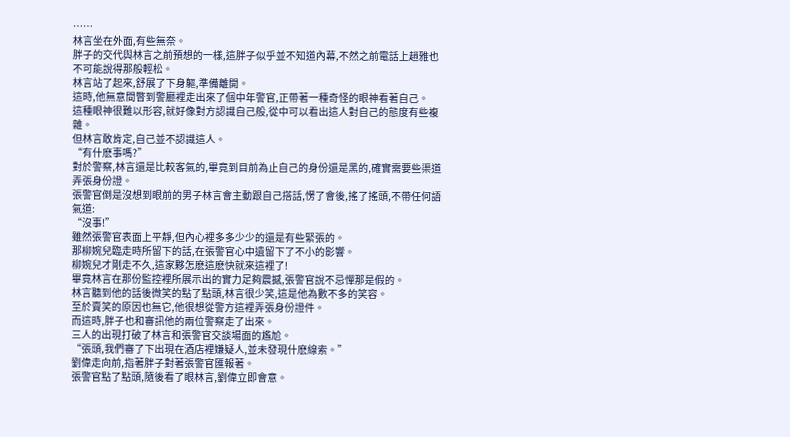……
林言坐在外面,有些無奈。
胖子的交代與林言之前預想的一樣,這胖子似乎並不知道內幕,不然之前電話上趙雅也不可能說得那般輕松。
林言站了起來,舒展了下身軀,準備離開。
這時,他無意間瞥到警廳裡走出來了個中年警官,正帶著一種奇怪的眼神看著自己。
這種眼神很難以形容,就好像對方認識自己般,從中可以看出這人對自己的態度有些複雜。
但林言敢肯定,自己並不認識這人。
“有什麽事嗎?”
對於警察,林言還是比較客氣的,畢竟到目前為止自己的身份還是黑的,確實需要些渠道弄張身份證。
張警官倒是沒想到眼前的男子林言會主動跟自己搭話,愣了會後,搖了搖頭,不帶任何語氣道:
“沒事!”
雖然張警官表面上平靜,但內心裡多多少少的還是有些緊張的。
那柳婉兒臨走時所留下的話,在張警官心中遺留下了不小的影響。
柳婉兒才剛走不久,這家夥怎麽這麽快就來這裡了!
畢竟林言在那份監控裡所展示出的實力足夠震撼,張警官說不忌憚那是假的。
林言聽到他的話後微笑的點了點頭,林言很少笑,這是他為數不多的笑容。
至於賣笑的原因也無它,他很想從警方這裡弄張身份證件。
而這時,胖子也和審訊他的兩位警察走了出來。
三人的出現打破了林言和張警官交談場面的尷尬。
“張頭,我們審了下出現在酒店裡嫌疑人,並未發現什麽線索。”
劉偉走向前,指著胖子對著張警官匯報著。
張警官點了點頭,隨後看了眼林言,劉偉立即會意。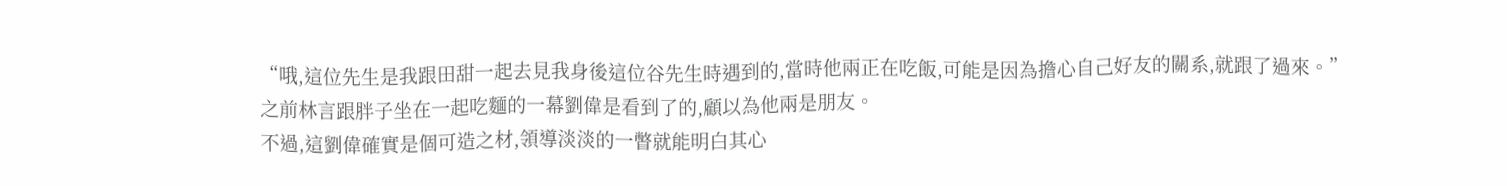“哦,這位先生是我跟田甜一起去見我身後這位谷先生時遇到的,當時他兩正在吃飯,可能是因為擔心自己好友的關系,就跟了過來。”
之前林言跟胖子坐在一起吃麵的一幕劉偉是看到了的,顧以為他兩是朋友。
不過,這劉偉確實是個可造之材,領導淡淡的一瞥就能明白其心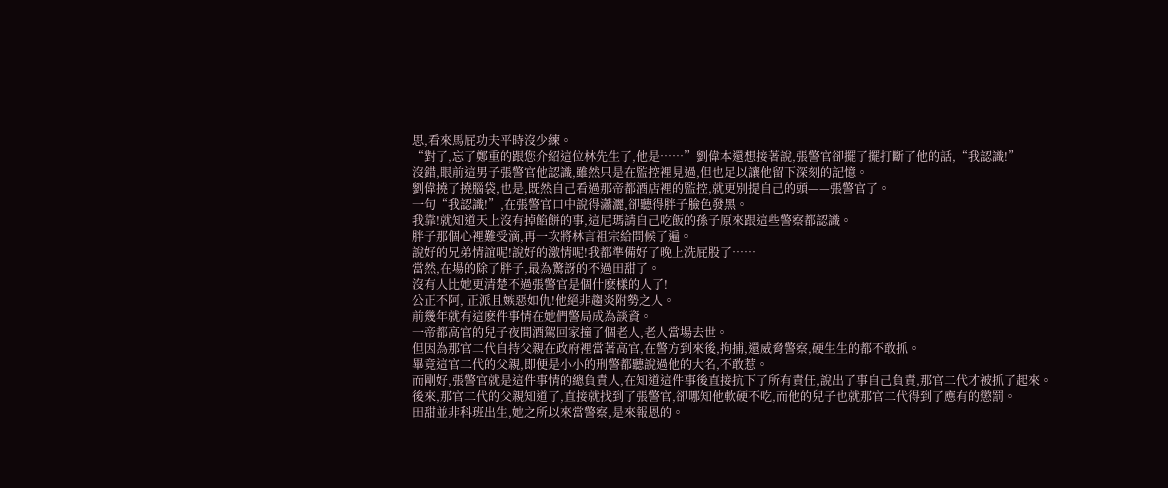思,看來馬屁功夫平時沒少練。
“對了,忘了鄭重的跟您介紹這位林先生了,他是……”劉偉本還想接著說,張警官卻擺了擺打斷了他的話,“我認識!”
沒錯,眼前這男子張警官他認識,雖然只是在監控裡見過,但也足以讓他留下深刻的記憶。
劉偉撓了撓腦袋,也是,既然自己看過那帝都酒店裡的監控,就更別提自己的頭——張警官了。
一句“我認識!”,在張警官口中說得瀟灑,卻聽得胖子臉色發黑。
我靠!就知道天上沒有掉餡餅的事,這尼瑪請自己吃飯的孫子原來跟這些警察都認識。
胖子那個心裡難受滴,再一次將林言祖宗給問候了遍。
說好的兄弟情誼呢!說好的激情呢!我都準備好了晚上洗屁股了……
當然,在場的除了胖子,最為驚訝的不過田甜了。
沒有人比她更清楚不過張警官是個什麽樣的人了!
公正不阿, 正派且嫉惡如仇!他絕非趨炎附勢之人。
前幾年就有這麽件事情在她們警局成為談資。
一帝都高官的兒子夜間酒駕回家撞了個老人,老人當場去世。
但因為那官二代自持父親在政府裡當著高官,在警方到來後,拘捕,還威脅警察,硬生生的都不敢抓。
畢竟這官二代的父親,即便是小小的刑警都聽說過他的大名,不敢惹。
而剛好,張警官就是這件事情的總負責人,在知道這件事後直接抗下了所有責任,說出了事自己負責,那官二代才被抓了起來。
後來,那官二代的父親知道了,直接就找到了張警官,卻哪知他軟硬不吃,而他的兒子也就那官二代得到了應有的懲罰。
田甜並非科班出生,她之所以來當警察,是來報恩的。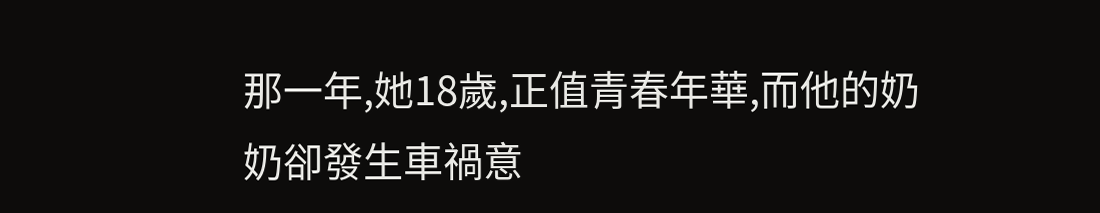那一年,她18歲,正值青春年華,而他的奶奶卻發生車禍意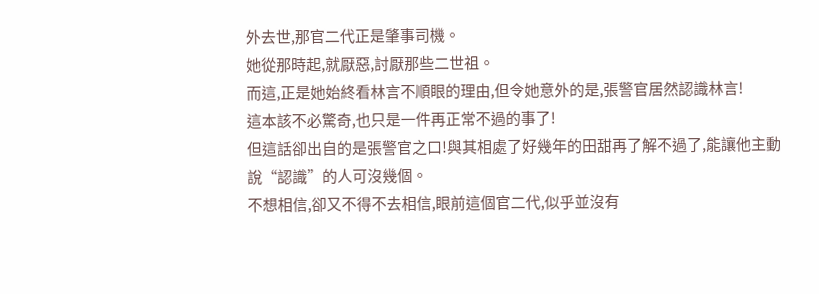外去世,那官二代正是肇事司機。
她從那時起,就厭惡,討厭那些二世祖。
而這,正是她始終看林言不順眼的理由,但令她意外的是,張警官居然認識林言!
這本該不必驚奇,也只是一件再正常不過的事了!
但這話卻出自的是張警官之口!與其相處了好幾年的田甜再了解不過了,能讓他主動說“認識”的人可沒幾個。
不想相信,卻又不得不去相信,眼前這個官二代,似乎並沒有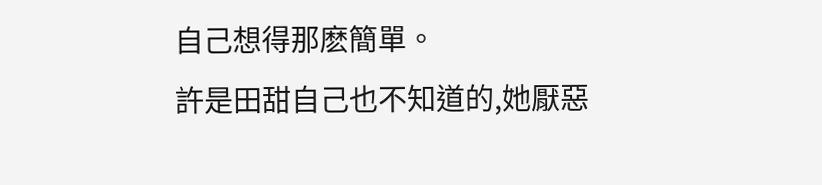自己想得那麽簡單。
許是田甜自己也不知道的,她厭惡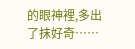的眼神裡,多出了抹好奇……